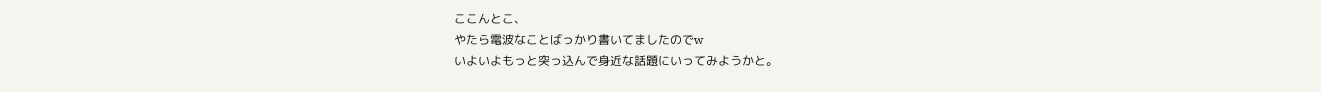ここんとこ、
やたら電波なことばっかり書いてましたのでw
いよいよもっと突っ込んで身近な話題にいってみようかと。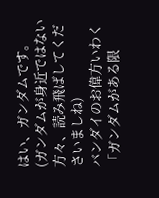はい、ガンダムです。
(ガンダムが身近ではない方々、読み飛ばしてくださいましね)
バンダイのお偉方いわく
「ガンダムがある限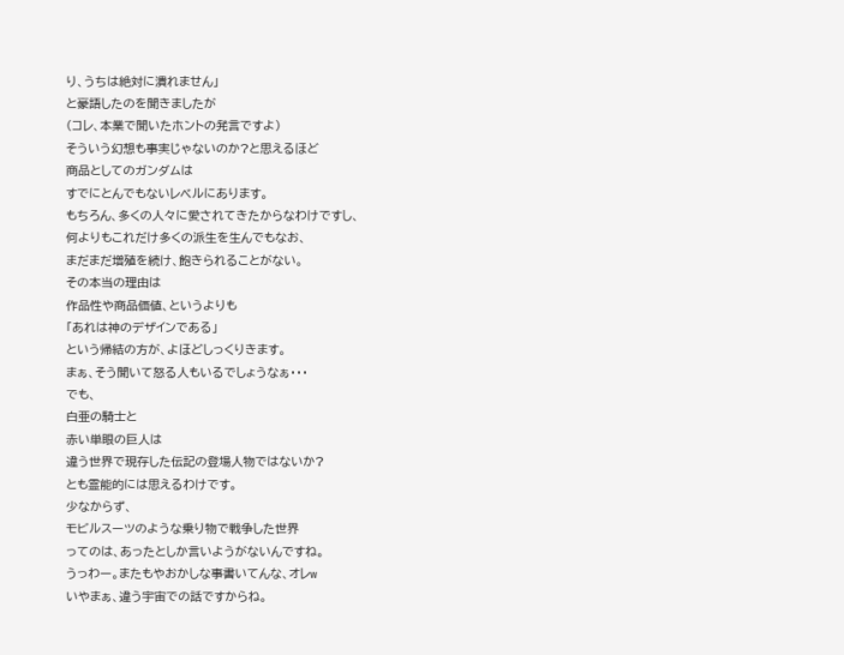り、うちは絶対に潰れません」
と豪語したのを聞きましたが
(コレ、本業で聞いたホントの発言ですよ)
そういう幻想も事実じゃないのか?と思えるほど
商品としてのガンダムは
すでにとんでもないレベルにあります。
もちろん、多くの人々に愛されてきたからなわけですし、
何よりもこれだけ多くの派生を生んでもなお、
まだまだ増殖を続け、飽きられることがない。
その本当の理由は
作品性や商品価値、というよりも
「あれは神のデザインである」
という帰結の方が、よほどしっくりきます。
まぁ、そう聞いて怒る人もいるでしょうなぁ・・・
でも、
白亜の騎士と
赤い単眼の巨人は
違う世界で現存した伝記の登場人物ではないか?
とも霊能的には思えるわけです。
少なからず、
モビルスーツのような乗り物で戦争した世界
ってのは、あったとしか言いようがないんですね。
うっわー。またもやおかしな事書いてんな、オレw
いやまぁ、違う宇宙での話ですからね。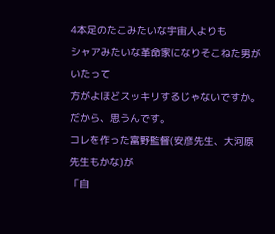4本足のたこみたいな宇宙人よりも
シャアみたいな革命家になりそこねた男がいたって
方がよほどスッキリするじゃないですか。
だから、思うんです。
コレを作った富野監督(安彦先生、大河原先生もかな)が
「自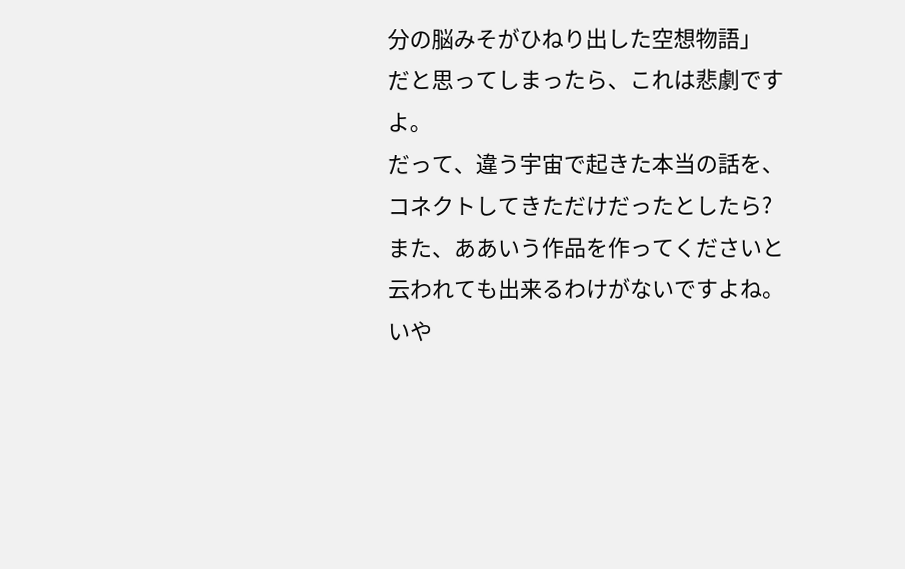分の脳みそがひねり出した空想物語」
だと思ってしまったら、これは悲劇ですよ。
だって、違う宇宙で起きた本当の話を、
コネクトしてきただけだったとしたら?
また、ああいう作品を作ってくださいと
云われても出来るわけがないですよね。
いや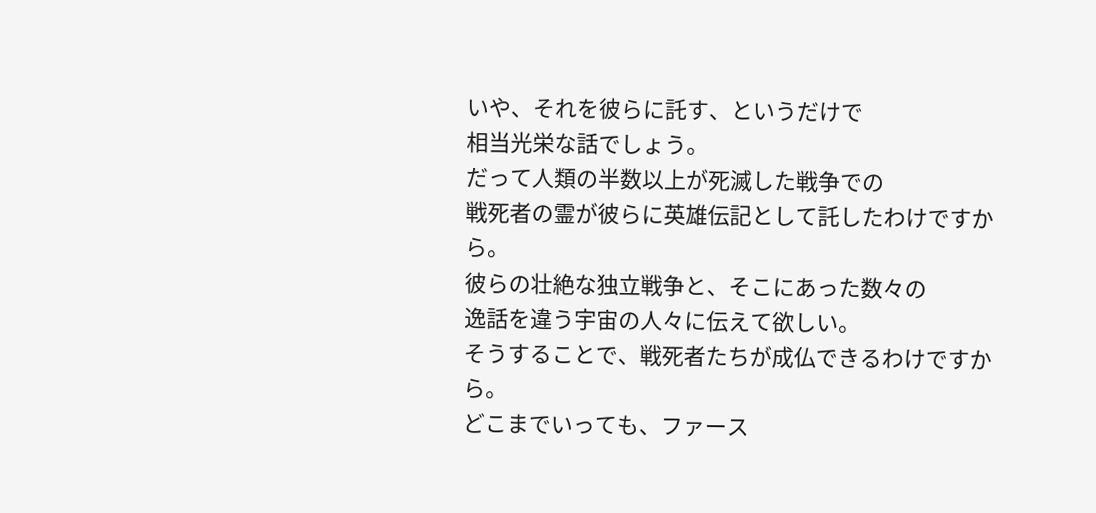いや、それを彼らに託す、というだけで
相当光栄な話でしょう。
だって人類の半数以上が死滅した戦争での
戦死者の霊が彼らに英雄伝記として託したわけですから。
彼らの壮絶な独立戦争と、そこにあった数々の
逸話を違う宇宙の人々に伝えて欲しい。
そうすることで、戦死者たちが成仏できるわけですから。
どこまでいっても、ファース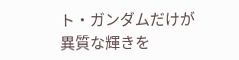ト・ガンダムだけが
異質な輝きを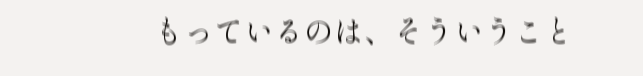もっているのは、そういうこと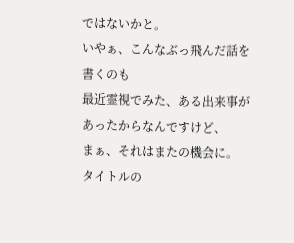ではないかと。
いやぁ、こんなぶっ飛んだ話を書くのも
最近霊視でみた、ある出来事があったからなんですけど、
まぁ、それはまたの機会に。
タイトルの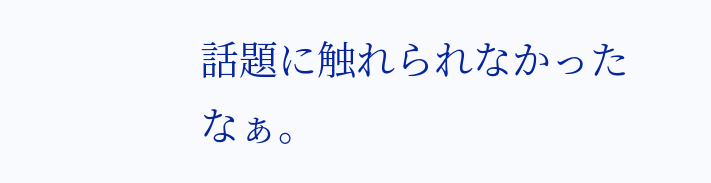話題に触れられなかったなぁ。